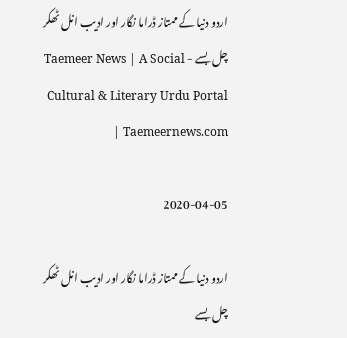اردو دنیا کے ممتاز ڈراما نگار اور ادیب انل ٹھکر چل بسے - Taemeer News | A Social Cultural & Literary Urdu Portal | Taemeernews.com

2020-04-05

اردو دنیا کے ممتاز ڈراما نگار اور ادیب انل ٹھکر چل بسے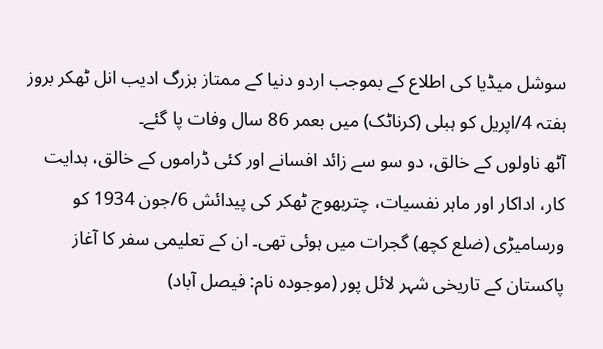سوشل میڈیا کی اطلاع کے بموجب اردو دنیا کے ممتاز بزرگ ادیب انل ٹھکر بروز ہفتہ 4/اپریل کو ہبلی (کرناٹک) میں بعمر 86 سال وفات پا گئے۔
آٹھ ناولوں کے خالق، دو سو سے زائد افسانے اور کئی ڈراموں کے خالق، ہدایت کار، اداکار اور ماہر نفسیات، چتربھوج ٹھکر کی پیدائش 6/جون 1934 کو ورسامیڑی (ضلع کچھ) گجرات میں ہوئی تھی۔ ان کے تعلیمی سفر کا آغاز پاکستان کے تاریخی شہر لائل پور (موجودہ نام: فیصل آباد)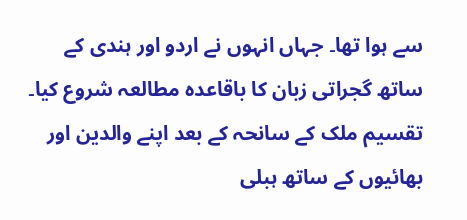سے ہوا تھا۔ جہاں انہوں نے اردو اور ہندی کے ساتھ گجراتی زبان کا باقاعدہ مطالعہ شروع کیا۔
تقسیم ملک کے سانحہ کے بعد اپنے والدین اور بھائیوں کے ساتھ ہبلی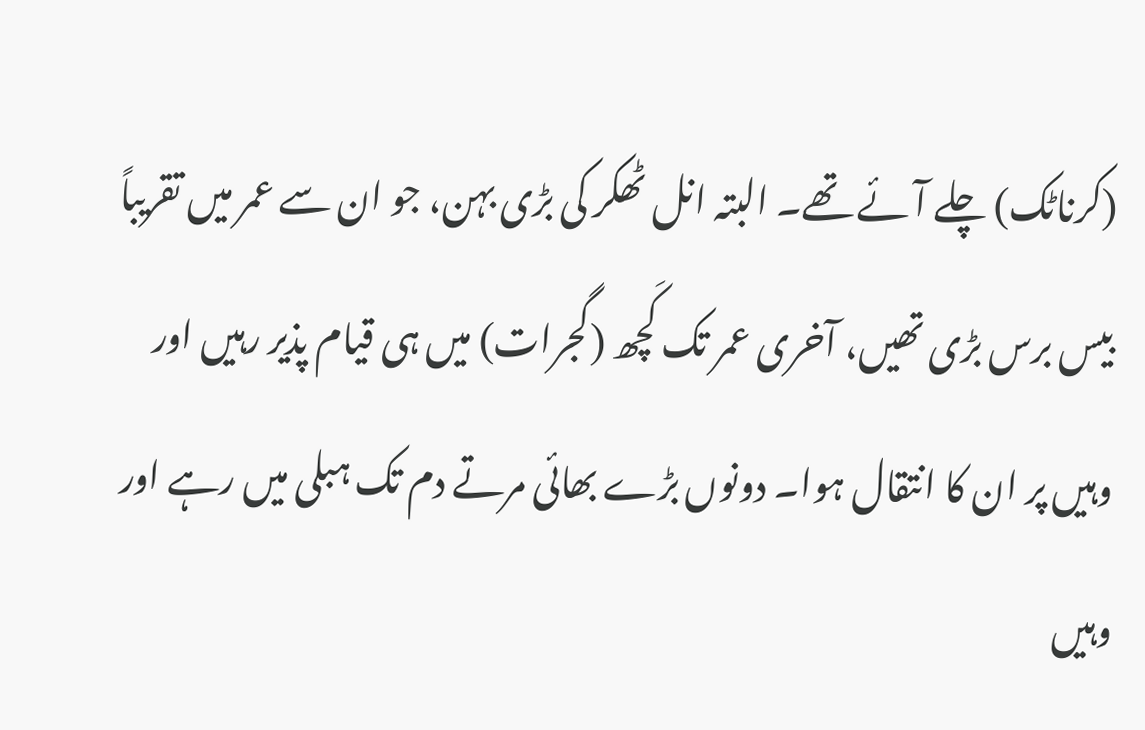(کرناٹک) چلے آئے تھے۔ البتہ انل ٹھکر کی بڑی بہن، جو ان سے عمر میں تقریباً بیس برس بڑی تھیں، آخری عمر تک کَچھ (گجرات) میں ہی قیام پذیر رہیں اور وہیں پر ان کا انتقال ہوا۔ دونوں بڑے بھائی مرتے دم تک ہبلی میں رہے اور وہیں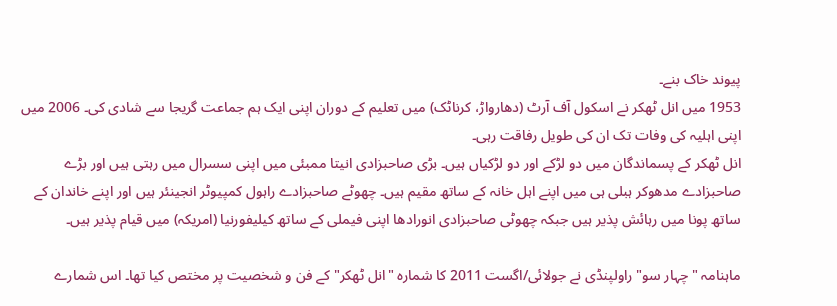پیوند خاک بنے۔
1953 میں انل ٹھکر نے اسکول آف آرٹ (دھارواڑ، کرناٹک) میں تعلیم کے دوران اپنی ایک ہم جماعت گریجا سے شادی کی۔ 2006 میں اپنی اہلیہ کی وفات تک ان کی طویل رفاقت رہی۔
انل ٹھکر کے پسماندگان میں دو لڑکے اور دو لڑکیاں ہیں۔ بڑی صاحبزادی انیتا ممبئی میں اپنی سسرال میں رہتی ہیں اور بڑے صاحبزادے مدھوکر ہبلی ہی میں اپنے اہل خانہ کے ساتھ مقیم ہیں۔ چھوٹے صاحبزادے راہول کمپیوٹر انجینئر ہیں اور اپنے خاندان کے ساتھ پونا میں رہائش پذیر ہیں جبکہ چھوٹی صاحبزادی انورادھا اپنی فیملی کے ساتھ کیلیفورنیا (امریکہ) میں قیام پذیر ہیں۔

ماہنامہ "چہار سو" راولپنڈی نے جولائی/اگست 2011 کا شمارہ "انل ٹھکر" کے فن و شخصیت پر مختص کیا تھا۔ اس شمارے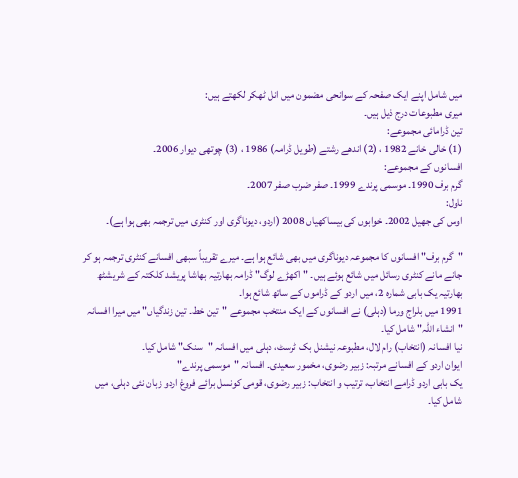میں شامل اپنے ایک صفحہ کے سوانحی مضمون میں انل ٹھکر لکھتے ہیں:
میری مطبوعات درج ذیل ہیں۔
تین ڈرامائی مجموعے:
(1) خالی خانے 1982 ، (2) اندھے رشتے (طویل ڈرامہ) 1986 ، (3) چوتھی دیوار 2006۔
افسانوں کے مجموعے:
گرم برف 1990۔ موسمی پرندے 1999۔ صفر ضرب صفر 2007۔
ناول:
اوس کی جھیل 2002۔ خوابوں کی بیساکھیاں 2008 (اردو، دیوناگری اور کنٹری میں ترجمہ بھی ہوا ہے)۔

"گرم برف" افسانوں کا مجموعہ دیوناگری میں بھی شائع ہوا ہے۔ میرے تقریباً سبھی افسانے کنٹری ترجمہ ہو کر جانے مانے کنٹری رسائل میں شائع ہوئے ہیں۔ "اکھڑے لوگ" ڈرامہ بھارتیہ بھاشا پریشد کلکتہ کے شریشٹھ بھارتیہ یک بابی شماره 2، میں اردو کے ڈراموں کے ساتھ شائع ہوا۔
1991 میں بلراج ورما (دہلی) نے افسانوں کے ایک منتخب مجموعے "تین خط۔ تین زندگیاں" میں میرا افسانہ "انشاء اللہ" شامل کیا۔
نیا افسانہ (انتخاب) رام لال، مطبوعہ نیشنل بک ٹرسٹ، دہلی میں افسانہ "سنک" شامل کیا۔
ایوان اردو کے افسانے مرتبہ: زبیر رضوی، مخمور سعیدی۔ افسانہ "موسمی پرندے"
یک بابی اردو ڈرامے انتخاب، ترتیب و انتخاب: زبیر رضوی، قومی کونسل برائے فروغ اردو زبان نئی دہلی، میں شامل کیا۔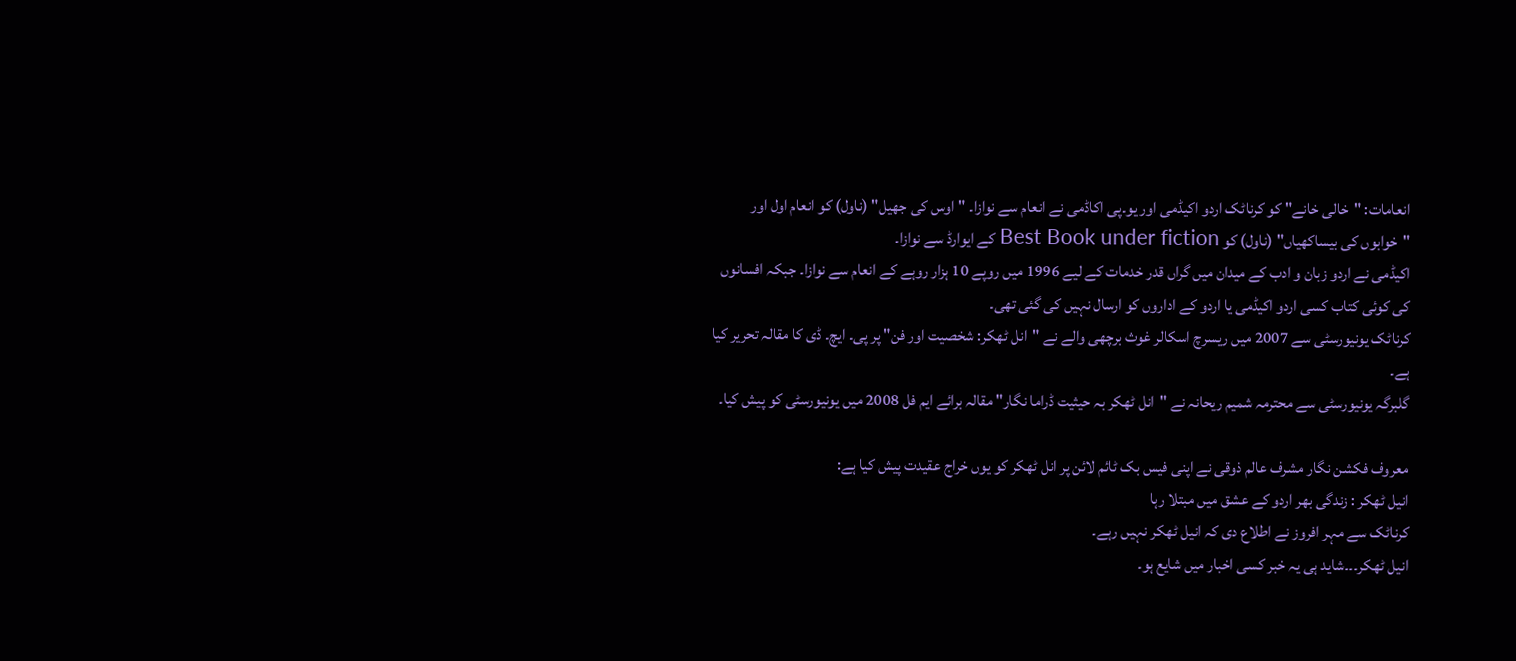انعامات: "خالی خانے" کو کرناٹک اردو اکیڈمی اور یو۔پی اکاڈمی نے انعام سے نوازا۔ "اوس کی جھیل" (ناول) کو انعام اول اور "خوابوں کی بیساکھیاں" (ناول) کو Best Book under fiction کے ایوارڈ سے نوازا۔
اکیڈمی نے اردو زبان و ادب کے میدان میں گراں قدر خدمات کے لیے 1996 میں روپے 10 ہزار روہے کے انعام سے نوازا۔ جبکہ افسانوں کی کوئی کتاب کسی اردو اکیڈمی یا اردو کے اداروں کو ارسال نہیں کی گئی تھی۔
کرناٹک یونیورسٹی سے 2007 میں ریسرچ اسکالر غوث برچھی والے نے "انل ٹھکر: شخصیت اور فن" پر پی۔ ایچ۔ ڈی کا مقالہ تحریر کیا ہے۔
گلبرگہ یونیورسٹی سے محترمہ شمیم ریحانہ نے "انل ٹھکر بہ حیثیت ڈراما نگار" مقالہ برائے ایم فل 2008 میں یونیورسٹی کو پیش کیا۔

معروف فکشن نگار مشرف عالم ذوقی نے اپنی فیس بک ٹائم لائن پر انل ٹھکر کو یوں خراج عقیدت پیش کیا ہے:
انیل ٹھکر : زندگی بھر اردو کے عشق میں مبتلا رہا
کرناٹک سے مہر افروز نے اطلاع دی کہ انیل ٹھکر نہیں رہے۔
انیل ٹھکر۔۔۔شاید ہی یہ خبر کسی اخبار میں شایع ہو۔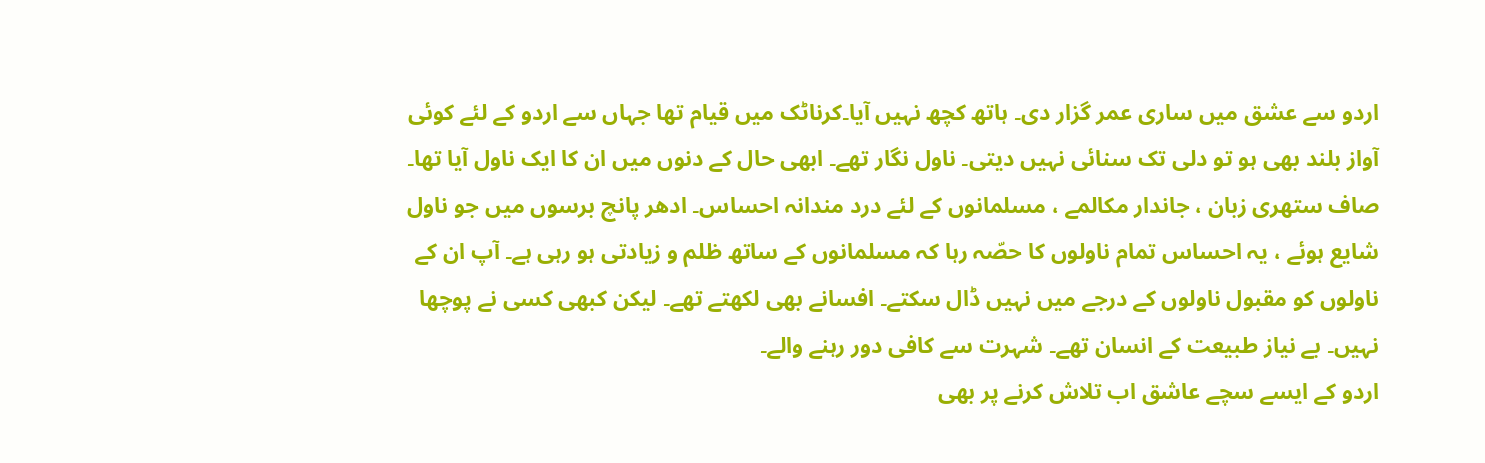اردو سے عشق میں ساری عمر گزار دی۔ ہاتھ کچھ نہیں آیا۔کرناٹک میں قیام تھا جہاں سے اردو کے لئے کوئی آواز بلند بھی ہو تو دلی تک سنائی نہیں دیتی۔ ناول نگار تھے۔ ابھی حال کے دنوں میں ان کا ایک ناول آیا تھا۔ صاف ستھری زبان ، جاندار مکالمے ، مسلمانوں کے لئے درد مندانہ احساس۔ ادھر پانچ برسوں میں جو ناول شایع ہوئے ، یہ احساس تمام ناولوں کا حصّہ رہا کہ مسلمانوں کے ساتھ ظلم و زیادتی ہو رہی ہے۔ آپ ان کے ناولوں کو مقبول ناولوں کے درجے میں نہیں ڈال سکتے۔ افسانے بھی لکھتے تھے۔ لیکن کبھی کسی نے پوچھا نہیں۔ بے نیاز طبیعت کے انسان تھے۔ شہرت سے کافی دور رہنے والے۔
اردو کے ایسے سچے عاشق اب تلاش کرنے پر بھی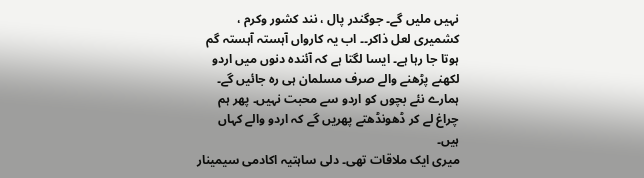نہیں ملیں گے۔ جوگندر پال ، نند کشور وکرم ، کشمیری لعل ذاکر۔۔ اب یہ کارواں آہستہ آہستہ گم ہوتا جا رہا ہے۔ ایسا لگتا ہے کہ آئندہ دنوں میں اردو لکھنے پڑھنے والے صرف مسلمان ہی رہ جائیں گے۔ ہمارے نئے بچوں کو اردو سے محبت نہیں۔ پھر ہم چراغ لے کر ڈھونڈھتے پھریں گے کہ اردو والے کہاں ہیں۔
میری ایک ملاقات تھی۔ دلی ساہتیہ اکادمی سیمینار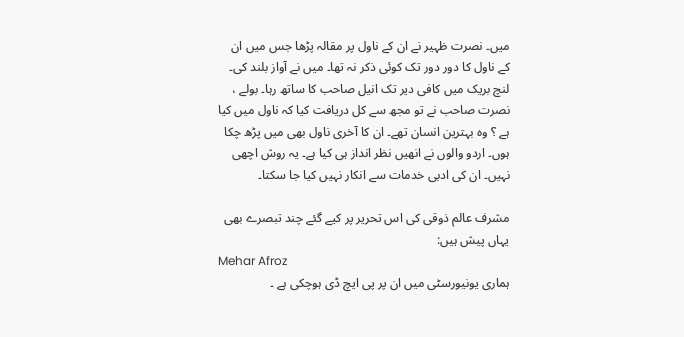میں۔ نصرت ظہیر نے ان کے ناول پر مقالہ پڑھا جس میں ان کے ناول کا دور دور تک کوئی ذکر نہ تھا۔ میں نے آواز بلند کی۔ لنچ بریک میں کافی دیر تک انیل صاحب کا ساتھ رہا۔ بولے ، نصرت صاحب نے تو مجھ سے کل دریافت کیا کہ ناول میں کیا ہے ؟ وہ بہترین انسان تھے۔ ان کا آخری ناول بھی میں پڑھ چکا ہوں۔ اردو والوں نے انھیں نظر انداز ہی کیا ہے۔ یہ روش اچھی نہیں۔ ان کی ادبی خدمات سے انکار نہیں کیا جا سکتا۔

مشرف عالم ذوقی کی اس تحریر پر کیے گئے چند تبصرے بھی یہاں پیش ہیں:
Mehar Afroz
ہماری یونیورسٹی میں ان پر پی ایچ ڈی ہوچکی ہے ۔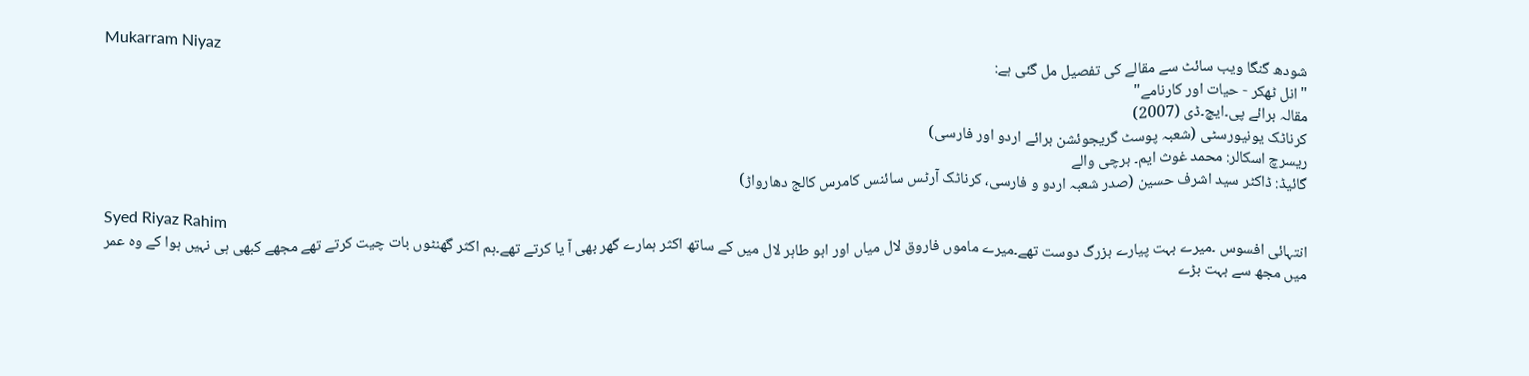Mukarram Niyaz
شودھ گنگا ویب سائٹ سے مقالے کی تفصیل مل گئی ہے:
"انل ٹھکر - حیات اور کارنامے"
مقالہ برائے پی۔ایچ۔ڈی (2007)
کرناٹک یونیورسٹی (شعبہ پوسٹ گریجوئشن برائے اردو اور فارسی)
ریسرچ اسکالر: محمد غوث ایم۔ برچی والے
گائیڈ: ڈاکٹر سید اشرف حسین (صدر شعبہ اردو و فارسی، کرناٹک آرٹس سائنس کامرس کالج دھارواڑ)

Syed Riyaz Rahim
انتہائی افسوس ۔میرے بہت پیارے بزرگ دوست تھے۔میرے ماموں فاروق لال میاں اور ابو طاہر لال میں کے ساتھ اکثر ہمارے گھر بھی آ یا کرتے تھے۔ہم اکثر گھنٹوں بات چیت کرتے تھے مجھے کبھی ہی نہیں ہوا کے وہ عمر میں مجھ سے بہت بڑے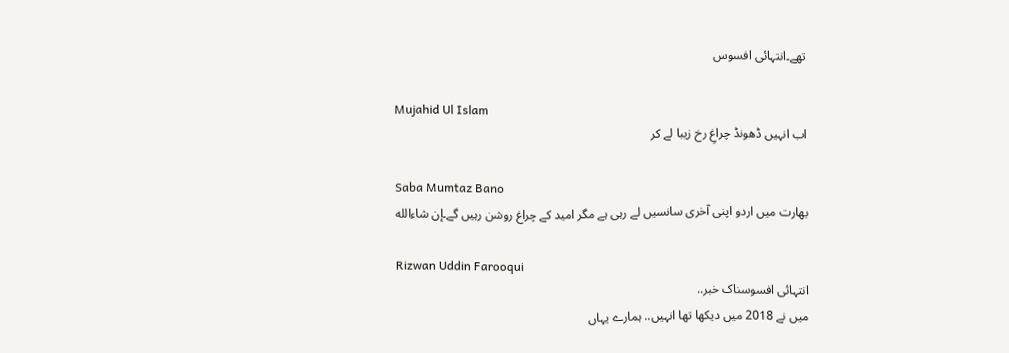تھے۔انتہائی افسوس

Mujahid Ul Islam
اب انہیں ڈھونڈ چراغِ رخ زیبا لے کر

Saba Mumtaz Bano
بھارت میں اردو اپنی آخری سانسیں لے رہی ہے مگر امید کے چراغ روشن رہیں گے۔إن شاءالله

Rizwan Uddin Farooqui
انتہائی افسوسناک خبر..
میں نے 2018 میں دیکھا تھا انہیں.. ہمارے یہاں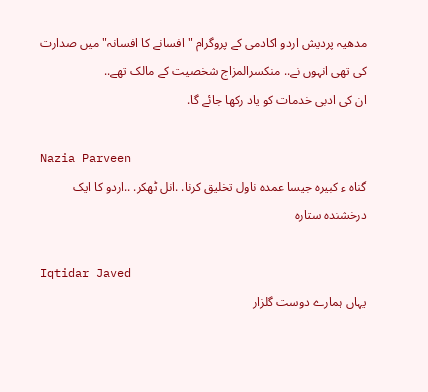مدھیہ پردیش اردو اکادمی کے پروگرام "افسانے کا افسانہ" میں صدارت کی تھی انہوں نے.. منکسرالمزاج شخصیت کے مالک تھے..
ان کی ادبی خدمات کو یاد رکھا جائے گا.

Nazia Parveen
گناہ ء کبیره جیسا عمدہ ناول تخلیق کرنا. .انل ٹهکر. ..اردو کا ایک درخشندہ ستاره

Iqtidar Javed
یہاں ہمارے دوست گلزار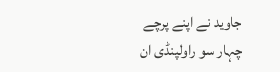جاوید نے اپنے پرچے چہار سو راولپنڈی ان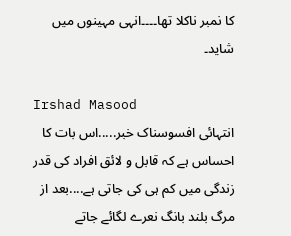کا نمبر ناکلا تھا۔۔۔۔انہی مہینوں میں شاید۔

Irshad Masood
انتہائی افسوسناک خبر.....اس بات کا احساس ہے کہ قابل و لائق افراد کی قدر زندگی میں کم ہی کی جاتی ہے....بعد از مرگ بلند بانگ نعرے لگائے جاتے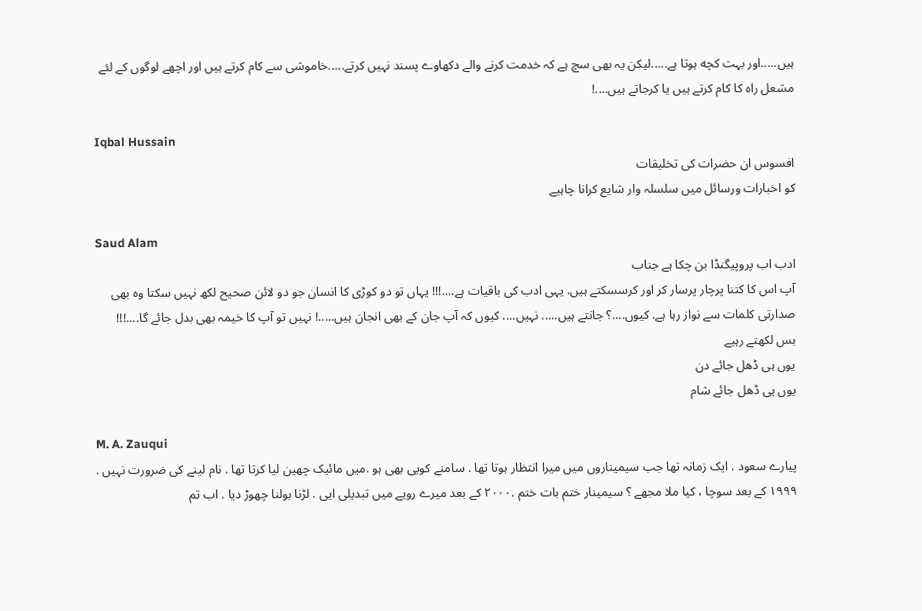ہیں.....اور بہت کچه ہوتا ہے.....لیکن یہ بھی سچ ہے کہ خدمت کرنے والے دکهاوے پسند نہیں کرتے.....خاموشی سے کام کرتے ہیں اور اچهے لوگوں کے لئے مشعل راہ کا کام کرتے ہیں یا کرجاتے ہیں....!

Iqbal Hussain
افسوس ان حضرات کی تخلیقات
کو اخبارات ورسائل میں سلسلہ وار شایع کرانا چاہیے

Saud Alam
ادب اب پروپیگنڈا بن چکا ہے جناب
آپ اس کا کتنا پرچار پرسار کر اور کرسسکتے ہیں. یہی ادب کی باقیات ہے....!!! یہاں تو دو کوڑی کا انسان جو دو لائن صحیح لکھ نہیں سکتا وہ بھی صدارتی کلمات سے نواز رہا ہے. کیوں....؟ جانتے ہیں..... نہیں.... کیوں کہ آپ جان کے بھی انجان ہیں.....! نہیں تو آپ کا خیمہ بھی بدل جائے گا....!!!
بس لکھتے رہیے
یوں ہی ڈھل جائے دن
یوں ہی ڈھل جائے شام

M. A. Zauqui
پیارے سعود . ایک زمانہ تھا جب سیمیناروں میں میرا انتظار ہوتا تھا . سامنے کویی بھی ہو .میں مائیک چھین لیا کرتا تھا . نام لینے کی ضرورت نہیں . ١٩٩٩ کے بعد سوچا ، کیا ملا مجھے ؟ سیمینار ختم بات ختم .٢٠٠٠ کے بعد میرے رویے میں تبدیلی ایی . لڑنا بولنا چھوڑ دیا . اب تم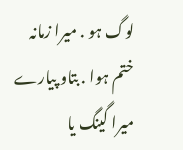لوگ ہو . میرا زمانہ ختم ہوا . بتاو پیارے میرا گینگ یا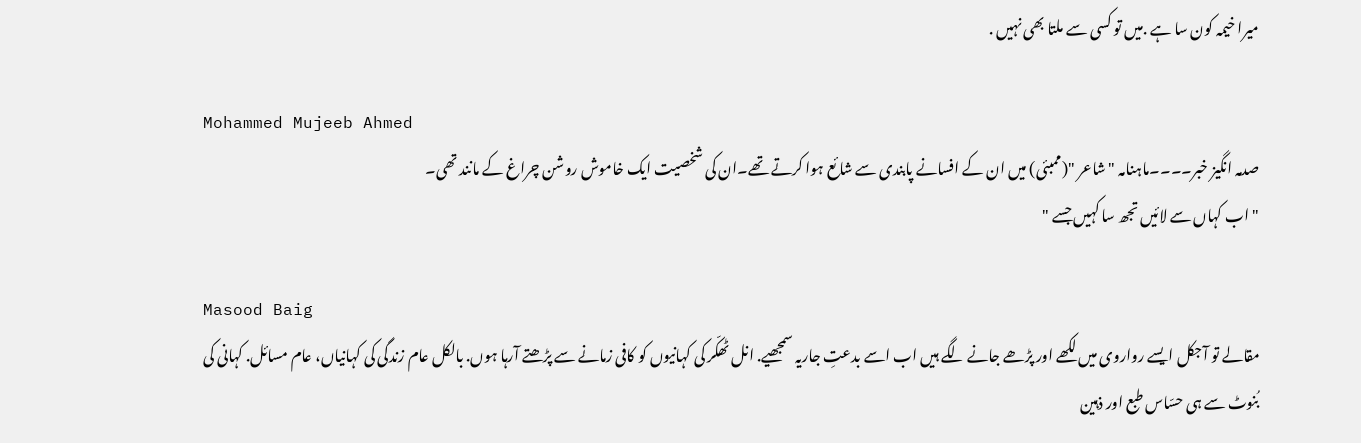میرا خیمہ کون سا ہے .میں تو کسی سے ملتا بھی نہیں .

Mohammed Mujeeb Ahmed
صدمہ انگیز خبر۔۔۔۔ماہنامہ " شاعر "(ممبئی) میں ان کے افسانے پابندی سے شائع ہوا کرتے تھے۔ان کی شخصیت ایک خاموش روشن چراغ کے مانند تھی۔
" اب کہاں سے لائیں تجھ سا کہیں جسے "

Masood Baig
مقالے تو آجکل ایسے رواروی میں لکھے اور پڑھے جانے لگے ہیں اب اسے بدعتِ جاریہ سمجھیے. انل ٹھکّر کی کہانیوں کو کافی زمانے سے پڑھتے آرہا ہوں. بالکل عام زندگی کی کہانیاں، عام مسائل. کہانی کی بُنوٹ سے ہی حسّاس طبع اور ذہین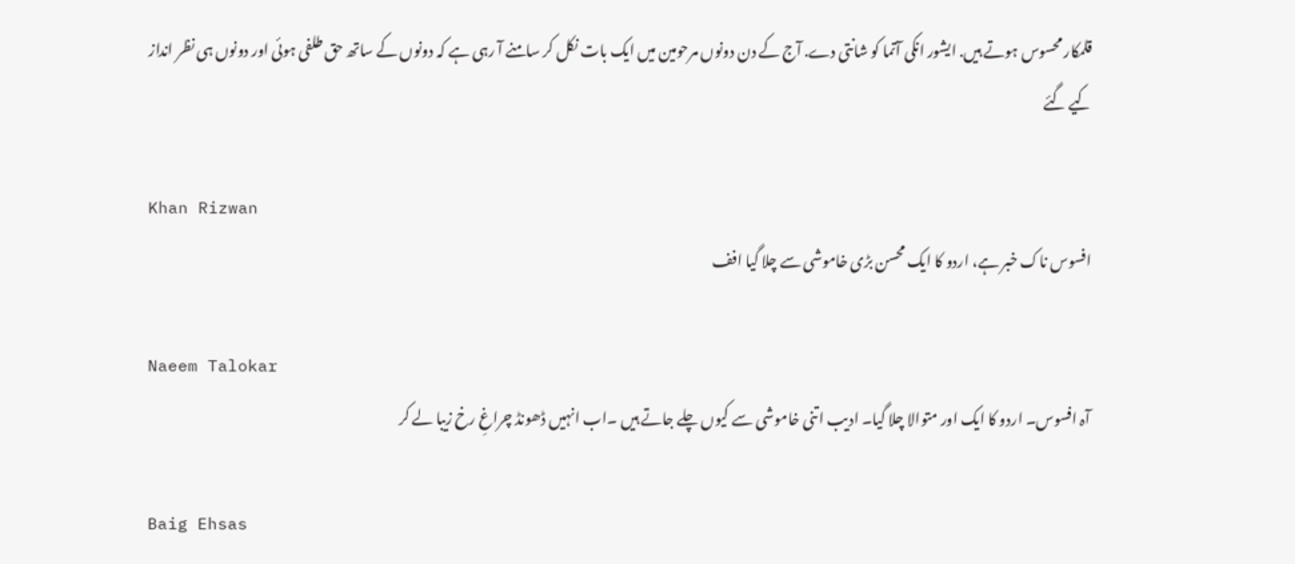قلمکار محسوس ہوتے ہیں. ایشور انکی آتما کو شانتی دے. آج کے دن دونوں مرحومین میں ایک بات نکل کر سامنے آ رہی ہے کہ دونوں کے ساتھ حق طلفی ہوئی اور دونوں ہی نظر انداز کیے گئے

Khan Rizwan
افسوس ناک خبر ہے، اردو کا ایک محسن بڑی خاموشی سے چلا گیا افف

Naeem Talokar
آہ افسوس۔ اردو کا ایک اور متوالا چلا گیا۔ ادیب اتنی خاموشی سے کیوں چلے جاتے ہیں ۔اب انہیں ڈھونڈ چراغِ رخ زیبا لے کر

Baig Ehsas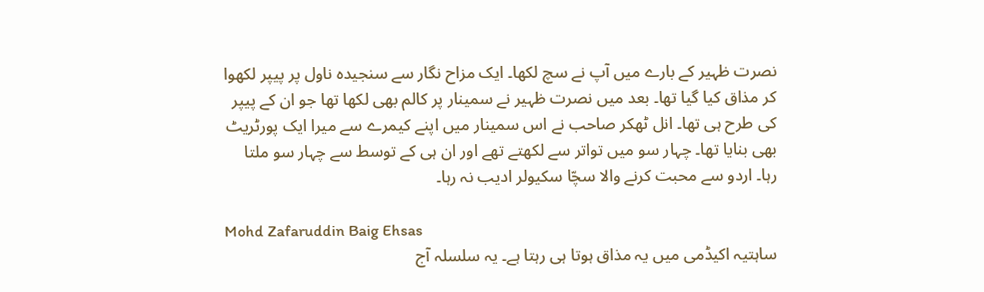نصرت ظہیر کے بارے میں آپ نے سچ لکھا۔ ایک مزاح نگار سے سنجیدہ ناول پر پیپر لکھوا کر مذاق کیا گیا تھا۔ بعد میں نصرت ظہیر نے سمینار پر کالم بھی لکھا تھا جو ان کے پیپر کی طرح ہی تھا۔ انل ٹھکر صاحب نے اس سمینار میں اپنے کیمرے سے میرا ایک پورٹریٹ بھی بنایا تھا۔ چہار سو میں تواتر سے لکھتے تھے اور ان ہی کے توسط سے چہار سو ملتا رہا۔ اردو سے محبت کرنے والا سچّا سکیولر ادیب نہ رہا۔

Mohd Zafaruddin Baig Ehsas
ساہتیہ اکیڈمی میں یہ مذاق ہوتا ہی رہتا ہے۔ یہ سلسلہ آج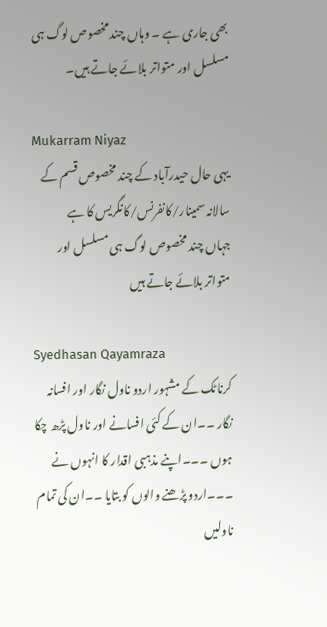بھی جاری ہے ۔ وہاں چند مخصوص لوگ ہی مسلسل اور متواتر بلائے جاتے ہیں۔

Mukarram Niyaz
یہی حال حیدرآباد کے چند مخصوص قسم کے سالانہ سمینار/کانفرنس/کانگریس کا ہے
جہاں چند مخصوص لوگ ہی مسلسل اور متواتر بلائے جاتے ہیں

Syedhasan Qayamraza
کرناٹک کے مشہور اردو ناول نگار اور افسانہ نگار ۔۔ان کے کئی افسانے اور ناول پڑھ چکا ہوں ۔۔۔اپنے مذہبی اقدار کا انہوں نے ۔۔۔اردو پڑھنے والوں کو بتایا ۔۔ان کی تمام ناولیں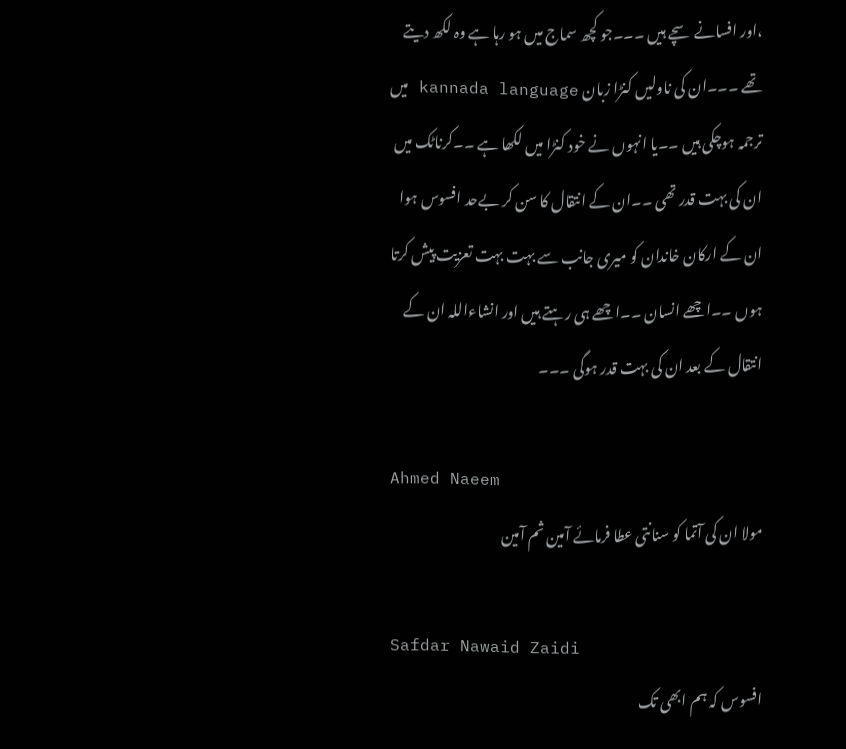،اور افسانے سچے ہیں ۔۔۔جو کچھ سماج میں ہو رہا ہے وہ لکھ دیتے تھے ۔۔۔ان کی ناولیں کنڑا زبان kannada language میں ترجمہ ہوچکی ہیں ۔۔یا انہوں نے خود کنڑا میں لکھا ہے ۔۔کرناٹک میں ان کی بہت قدر تھی ۔۔ان کے انتقال کا سن کر بےحد افسوس ہوا ان کے ارکان خاندان کو میری جانب سے بہت بہت تعزیت پیش کرتا ہوں ۔۔اچھے انسان ۔۔اچھے ہی رہتے ہیں اور انشاءاللہ ان کے انتقال کے بعد ان کی بہت قدر ہوگی ۔۔۔

Ahmed Naeem
مولا ان کی آتما کو سنانتی عطا فرمائے آمین ثم آمین

Safdar Nawaid Zaidi
افسوس کہ ہم ابھی تک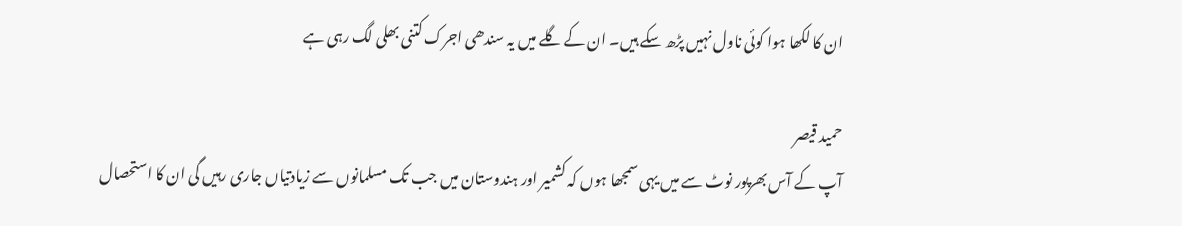ان کا لکھا ہوا کوئی ناول نہیں پڑھ سکے ہیں۔ ان کے گلے میں یہ سندھی اجرک کتنی بھلی لگ رہی ہے

حمید قیصر
آپ کے آس بھرپور نوٹ سے میں یہی سمجھا ہوں کہ کشمیر اور ہندوستان میں جب تک مسلمانوں سے زیادتیاں جاری رہیں گی ان کا استحصال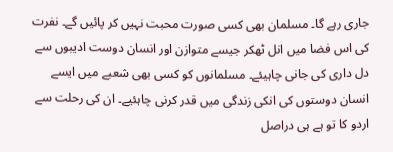جاری رہے گا۔ مسلمان بھی کسی صورت محبت نہیں کر پائیں گے۔ نفرت کی اس فضا میں انل ٹھکر جیسے متوازن اور انسان دوست ادیبوں سے دل داری کی جانی چاہیئے۔ مسلمانوں کو کسی بھی شعبے میں ایسے انسان دوستوں کی انکی زندگی میں قدر کرنی چاہئیے۔ ان کی رحلت سے اردو کا تو ہے ہی دراصل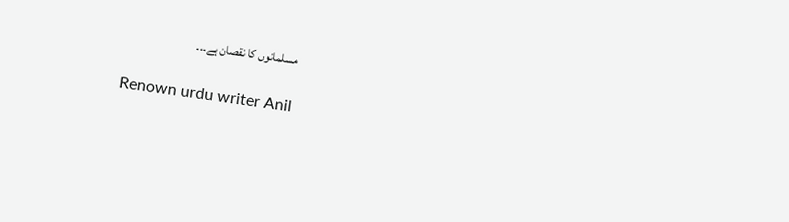مسلمانوں کا نقصان ہے۔۔۔

Renown urdu writer Anil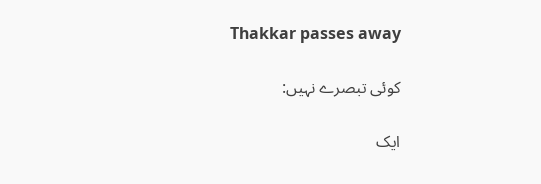Thakkar passes away

کوئی تبصرے نہیں:

ایک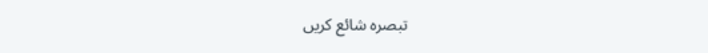تبصرہ شائع کریں